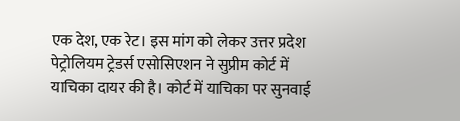एक देश, एक रेट। इस मांग को लेकर उत्तर प्रदेश पेट्रोलियम ट्रेडर्स एसोसिएशन ने सुप्रीम कोर्ट में याचिका दायर की है। कोर्ट में याचिका पर सुनवाई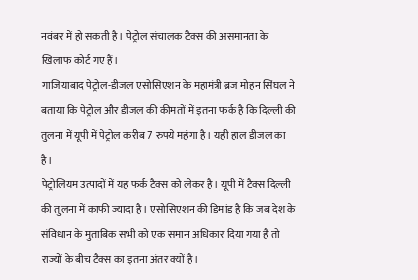नवंबर में हो सकती है। पेट्रोल संचालक टैक्स की असमानता के खिलाफ कोर्ट गए हैं।
गाजियाबाद पेट्रोल-डीजल एसोसिएशन के महामंत्री ब्रज मोहन सिंघल ने बताया कि पेट्रोल और डीजल की कीमतों में इतना फर्क है कि दिल्ली की तुलना में यूपी में पेट्रोल करीब 7 रुपये महंगा है। यही हाल डीजल का है।
पेट्रोलियम उत्पादों में यह फर्क टैक्स को लेकर है। यूपी में टैक्स दिल्ली की तुलना में काफी ज्यादा है। एसोसिएशन की डिमांड है कि जब देश के संविधान के मुताबिक सभी को एक समान अधिकार दिया गया है तो राज्यों के बीच टैक्स का इतना अंतर क्यों है।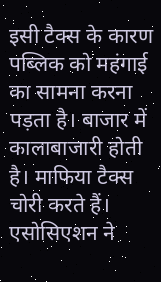इसी टैक्स के कारण पब्लिक को महंगाई का सामना करना पड़ता है। बाजार में कालाबाजारी होती है। माफिया टैक्स चोरी करते हैं।
एसोसिएशन ने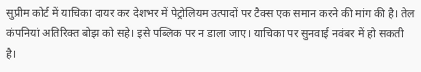सुप्रीम कोर्ट में याचिका दायर कर देशभर में पेट्रोलियम उत्पादों पर टैक्स एक समान करने की मांग की है। तेल कंपनियां अतिरिक्त बोझ को सहे। इसे पब्लिक पर न डाला जाए। याचिका पर सुनवाई नवंबर में हो सकती है।